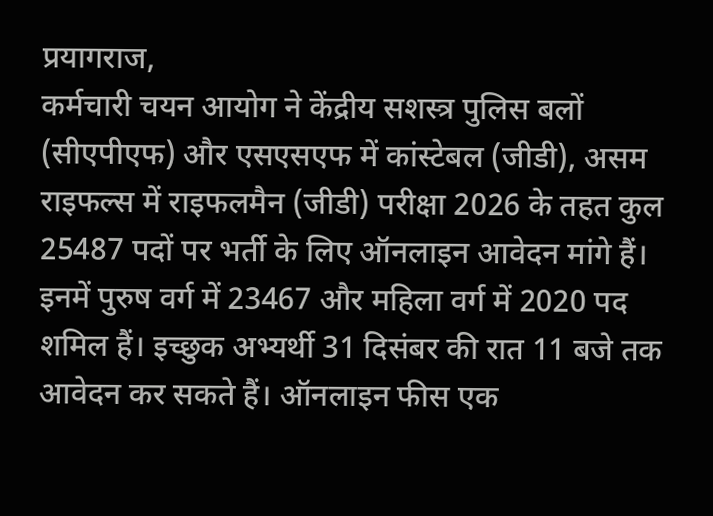प्रयागराज,
कर्मचारी चयन आयोग ने केंद्रीय सशस्त्र पुलिस बलों (सीएपीएफ) और एसएसएफ में कांस्टेबल (जीडी), असम राइफल्स में राइफलमैन (जीडी) परीक्षा 2026 के तहत कुल 25487 पदों पर भर्ती के लिए ऑनलाइन आवेदन मांगे हैं। इनमें पुरुष वर्ग में 23467 और महिला वर्ग में 2020 पद शमिल हैं। इच्छुक अभ्यर्थी 31 दिसंबर की रात 11 बजे तक आवेदन कर सकते हैं। ऑनलाइन फीस एक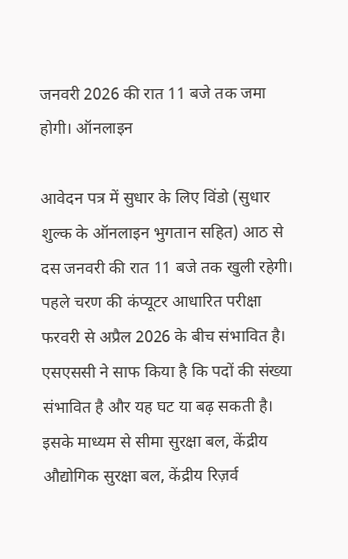जनवरी 2026 की रात 11 बजे तक जमा होगी। ऑनलाइन

आवेदन पत्र में सुधार के लिए विंडो (सुधार शुल्क के ऑनलाइन भुगतान सहित) आठ से दस जनवरी की रात 11 बजे तक खुली रहेगी।
पहले चरण की कंप्यूटर आधारित परीक्षा फरवरी से अप्रैल 2026 के बीच संभावित है। एसएससी ने साफ किया है कि पदों की संख्या संभावित है और यह घट या बढ़ सकती है। इसके माध्यम से सीमा सुरक्षा बल, केंद्रीय औद्योगिक सुरक्षा बल, केंद्रीय रिज़र्व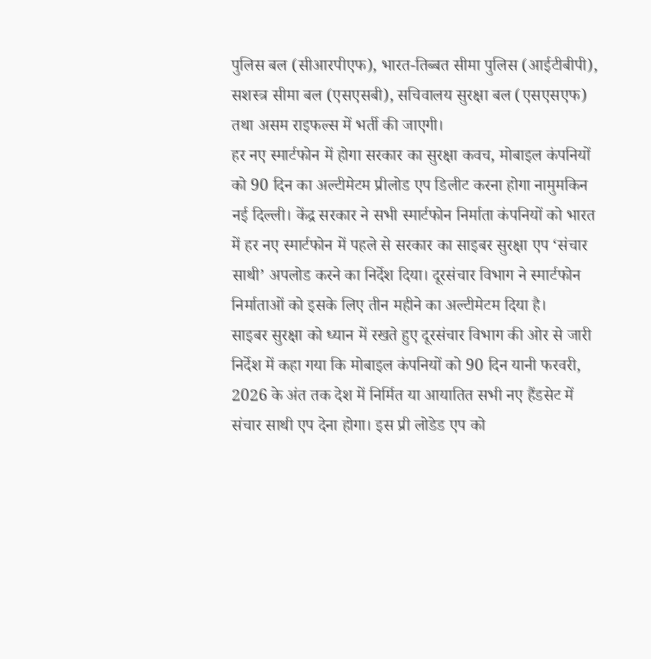पुलिस बल (सीआरपीएफ), भारत-तिब्बत सीमा पुलिस (आईटीबीपी), सशस्त्र सीमा बल (एसएसबी), सचिवालय सुरक्षा बल (एसएसएफ) तथा असम राइफल्स में भर्ती की जाएगी।
हर नए स्मार्टफोन में होगा सरकार का सुरक्षा कवच, मोबाइल कंपनियों को 90 दिन का अल्टीमेटम प्रीलोड एप डिलीट करना होगा नामुमकिन
नई दिल्ली। केंद्र सरकार ने सभी स्मार्टफोन निर्माता कंपनियों को भारत में हर नए स्मार्टफोन में पहले से सरकार का साइबर सुरक्षा एप ‘संचार साथी’ अपलोड करने का निर्देश दिया। दूरसंचार विभाग ने स्मार्टफोन निर्माताओं को इसके लिए तीन महीने का अल्टीमेटम दिया है।
साइबर सुरक्षा को ध्यान में रखते हुए दूरसंचार विभाग की ओर से जारी निर्देश में कहा गया कि मोबाइल कंपनियों को 90 दिन यानी फरवरी, 2026 के अंत तक देश में निर्मित या आयातित सभी नए हैंडसेट में संचार साथी एप देना होगा। इस प्री लोडेड एप को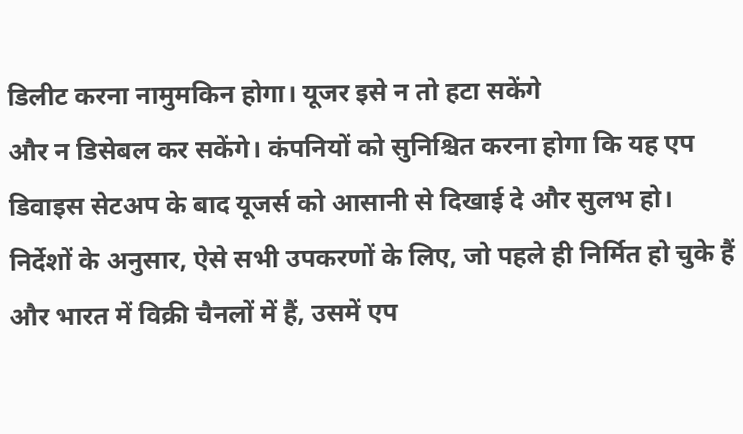डिलीट करना नामुमकिन होगा। यूजर इसे न तो हटा सकेंगे
और न डिसेबल कर सकेंगे। कंपनियों को सुनिश्चित करना होगा कि यह एप डिवाइस सेटअप के बाद यूजर्स को आसानी से दिखाई दे और सुलभ हो।
निर्देशों के अनुसार, ऐसे सभी उपकरणों के लिए, जो पहले ही निर्मित हो चुके हैं और भारत में विक्री चैनलों में हैं, उसमें एप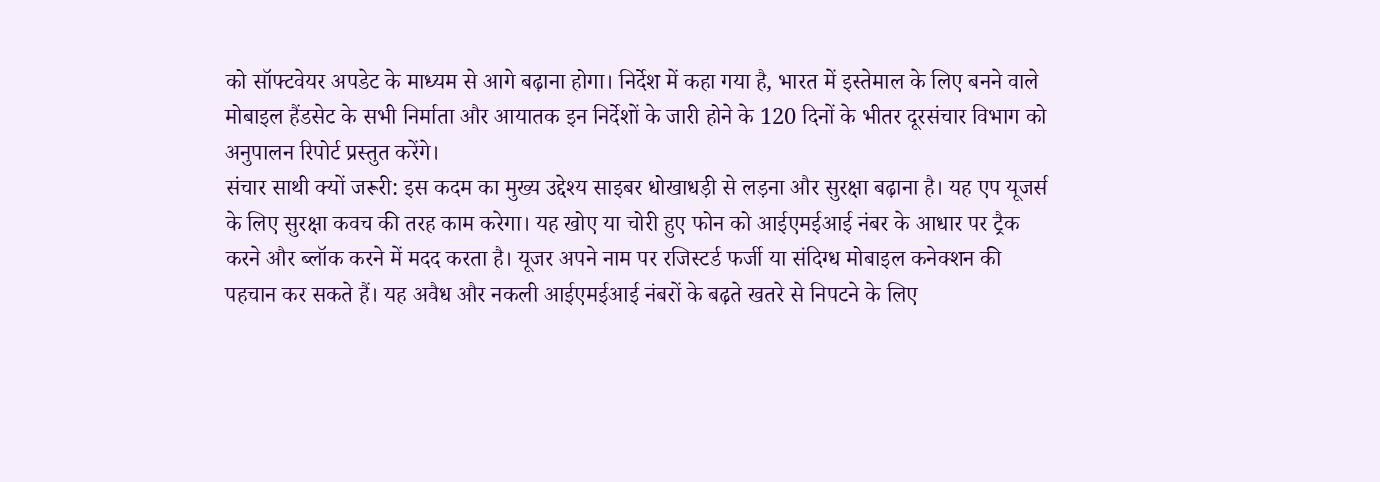को सॉफ्टवेयर अपडेट के माध्यम से आगे बढ़ाना होगा। निर्देश में कहा गया है, भारत में इस्तेमाल के लिए बनने वाले मोबाइल हैंडसेट के सभी निर्माता और आयातक इन निर्देशों के जारी होने के 120 दिनों के भीतर दूरसंचार विभाग को अनुपालन रिपोर्ट प्रस्तुत करेंगे।
संचार साथी क्यों जरूरी: इस कदम का मुख्य उद्देश्य साइबर धोखाधड़ी से लड़ना और सुरक्षा बढ़ाना है। यह एप यूजर्स के लिए सुरक्षा कवच की तरह काम करेगा। यह खोए या चोरी हुए फोन को आईएमईआई नंबर के आधार पर ट्रैक करने और ब्लॉक करने में मदद करता है। यूजर अपने नाम पर रजिस्टर्ड फर्जी या संदिग्ध मोबाइल कनेक्शन की पहचान कर सकते हैं। यह अवैध और नकली आईएमईआई नंबरों के बढ़ते खतरे से निपटने के लिए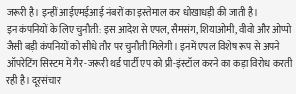जरूरी है। इन्हीं आईएमईआई नंबरों का इस्तेमाल कर धोखाधड़ी की जाती है।
इन कंपनियों के लिए चुनौती: इस आदेश से एपल, सैमसंग, शियाओमी, वीवो और ओप्पो जैसी बड़ी कंपनियों को सीधे तौर पर चुनौती मिलेगी। इनमें एपल विशेष रूप से अपने ऑपरेटिंग सिस्टम में गैर-जरूरी थर्ड पार्टी एप को प्री-इंस्टॉल करने का कड़ा विरोध करती रही है। दूरसंचार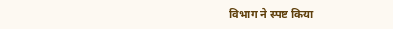विभाग ने स्पष्ट किया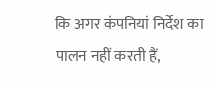कि अगर कंपनियां निर्देश का पालन नहीं करती हैं,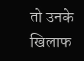तो उनके खिलाफ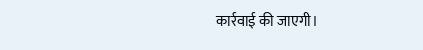कार्रवाई की जाएगी।